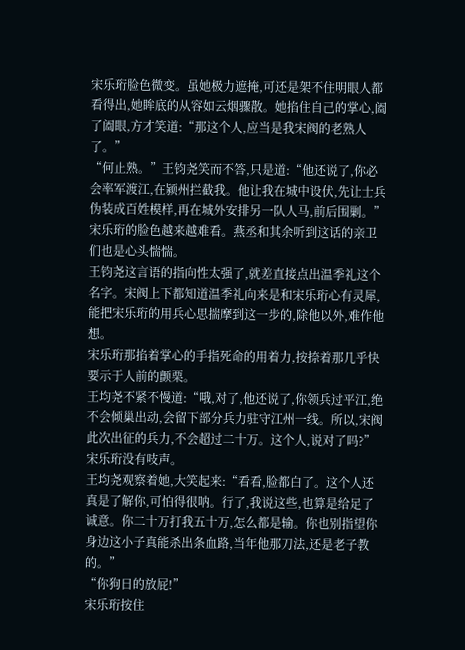宋乐珩脸色微变。虽她极力遮掩,可还是架不住明眼人都看得出,她眸底的从容如云烟骤散。她掐住自己的掌心,阖了阖眼,方才笑道:“那这个人,应当是我宋阀的老熟人了。”
“何止熟。”王钧尧笑而不答,只是道:“他还说了,你必会率军渡江,在颍州拦截我。他让我在城中设伏,先让士兵伪装成百姓模样,再在城外安排另一队人马,前后围剿。”
宋乐珩的脸色越来越难看。燕丞和其余听到这话的亲卫们也是心头惴惴。
王钧尧这言语的指向性太强了,就差直接点出温季礼这个名字。宋阀上下都知道温季礼向来是和宋乐珩心有灵犀,能把宋乐珩的用兵心思揣摩到这一步的,除他以外,难作他想。
宋乐珩那掐着掌心的手指死命的用着力,按捺着那几乎快要示于人前的颤栗。
王均尧不紧不慢道:“哦,对了,他还说了,你领兵过平江,绝不会倾巢出动,会留下部分兵力驻守江州一线。所以,宋阀此次出征的兵力,不会超过二十万。这个人,说对了吗?”
宋乐珩没有吱声。
王均尧观察着她,大笑起来:“看看,脸都白了。这个人还真是了解你,可怕得很呐。行了,我说这些,也算是给足了诚意。你二十万打我五十万,怎么都是输。你也别指望你身边这小子真能杀出条血路,当年他那刀法,还是老子教的。”
“你狗日的放屁!”
宋乐珩按住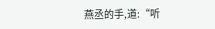燕丞的手,道:“听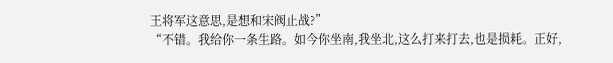王将军这意思,是想和宋阀止战?”
“不错。我给你一条生路。如今你坐南,我坐北,这么打来打去,也是损耗。正好,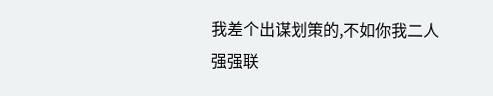我差个出谋划策的,不如你我二人强强联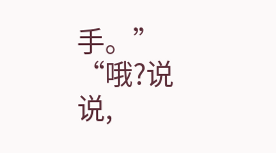手。”
“哦?说说,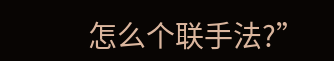怎么个联手法?”